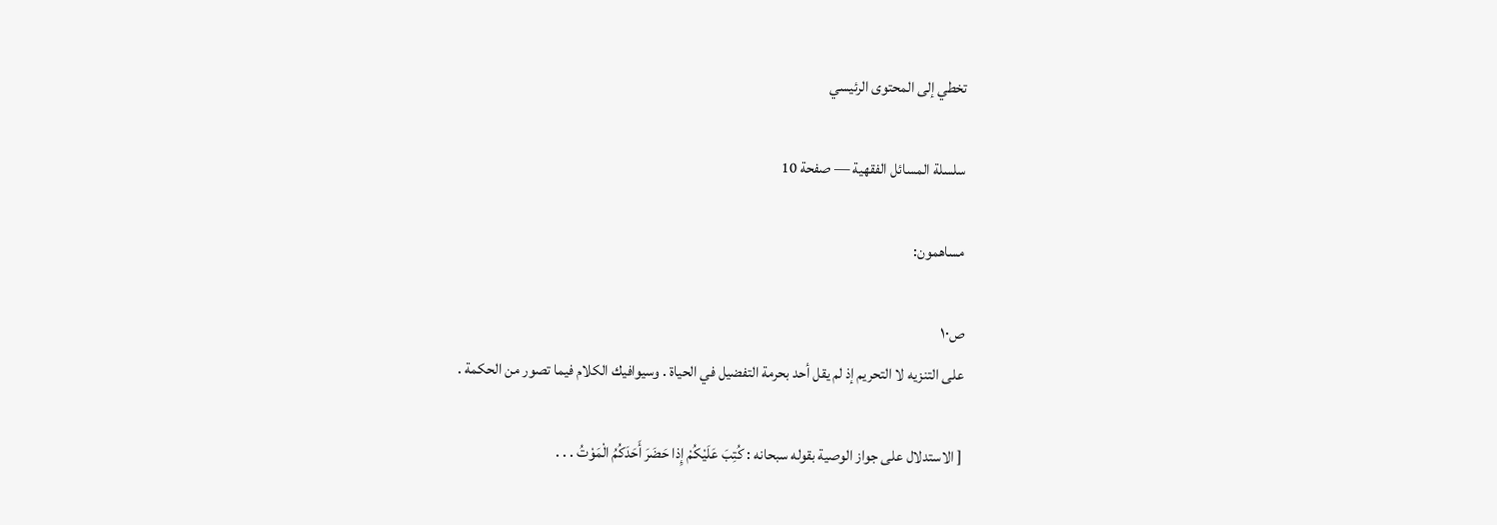تخطي إلى المحتوى الرئيسي

سلسلة المسائل الفقهية — صفحة 10

مساهمون:

ص١٠
على التنزيه لا التحريم إذ لم يقل أحد بحرمة التفضيل في الحياة . وسيوافيك الكلام فيما تصور من الحكمة .

[ الاستدلال على جواز الوصية بقوله سبحانه : كُتِبَ عَلَيْكُمْ إِذا حَضَرَ أَحَدَكُمُ الْمَوْتُ . . .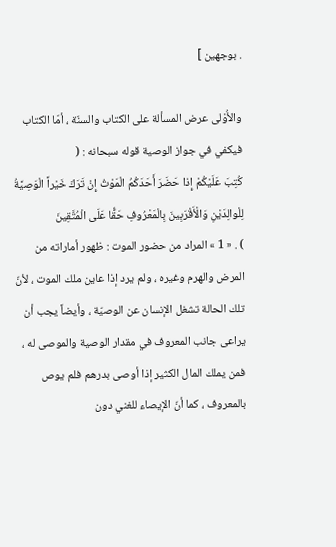. بوجهين ]

والأُوْلى عرض المسألة على الكتاب والسنّة ، أمّا الكتاب فيكفي في جواز الوصية قوله سبحانه : (
كُتِبَ عَلَيْكُمْ إِذا حَضَرَ أَحَدَكُمُ الْمَوْتُ إِنْ تَرَكَ خَيْراً الْوَصِيَّةُ لِلْوالِدَيْنِ وَالْأَقْرَبِينَ بِالْمَعْرُوفِ حَقًّا عَلَى الْمُتَّقِينَ
) . « 1 » المراد من حضور الموت : ظهور أماراته من المرض والهرم وغيره ، ولم يرد إذا عاين ملك الموت ، لأنّ تلك الحالة تشغل الإنسان عن الوصيّة ، وأيضاً يجب أن يراعى جانب المعروف في مقدار الوصية والموصى له ، فمن يملك المال الكثير إذا أوصى بدرهم فلم يوص بالمعروف ، كما أنّ الإيصاء للغني دون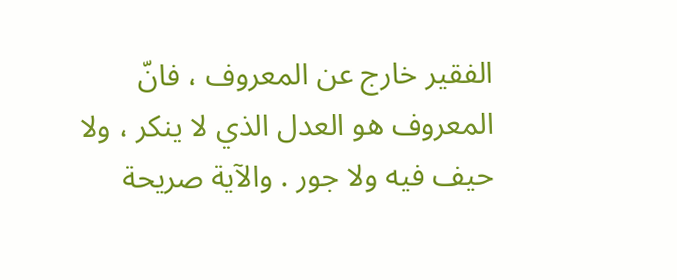الفقير خارج عن المعروف ، فانّ المعروف هو العدل الذي لا ينكر ، ولا حيف فيه ولا جور . والآية صريحة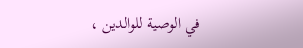في الوصية للوالدين ،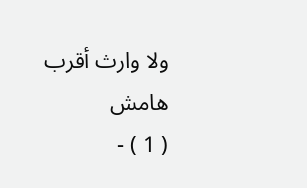ولا وارث أقرب
هامش
( 1 ) -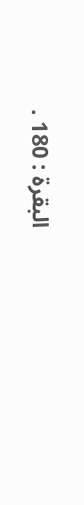البقرة : 180 .